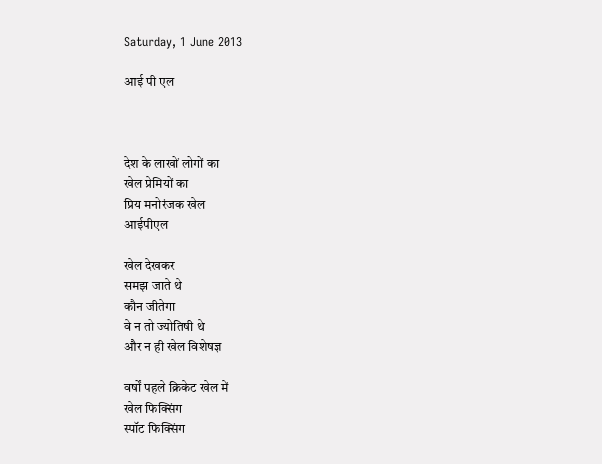Saturday, 1 June 2013

आई पी एल



देश के लाखों लोगों का
खेल प्रेमियों का
प्रिय मनोरंजक खेल
आईपीएल

खेल देखकर
समझ जाते थे
कौन जीतेगा
वे न तो ज्योतिषी थे
और न ही खेल विशेषज्ञ

वर्षों पहले क्रिकेट खेल में
खेल फिक्सिंग
स्पॉट फिक्सिंग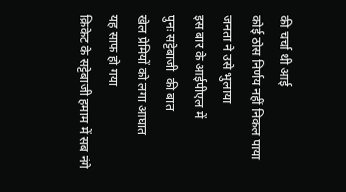की चर्चा थी आई
कोई ठोस निर्णय नहीं निकल पाया
जनता ने उसे भुलाया
इस बार के आईपीएल में
पुनः सट्टेबाजी  की बात
खेल प्रेमियों को लगा आघात
यह साफ हो गया
क्रिकेट के सट्टेबाजी हमाम में सब नंगे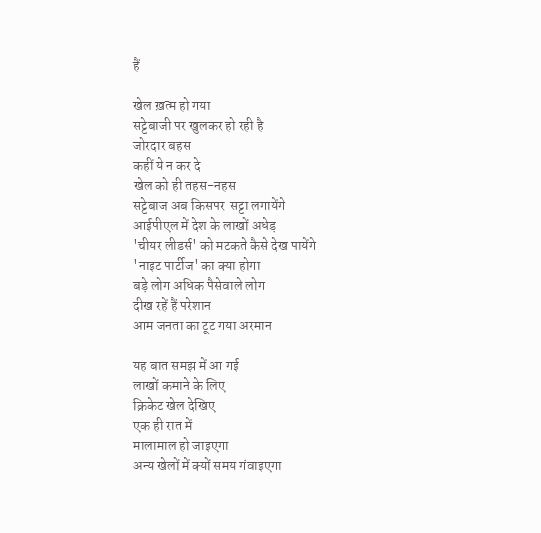हैं

खेल ख़त्म हो गया
सट्टेबाजी पर खुलकर हो रही है
जोरदार बहस
कहीं ये न कर दे
खेल को ही तहस-नहस
सट्टेबाज अब किसपर  सट्टा लगायेंगे
आईपीएल में देश के लाखों अधेड़
'चीयर लीडर्स' को मटकते कैसे देख पायेंगे
'नाइट पार्टीज' का क्या होगा
बड़े लोग अधिक पैसेवाले लोग
दीख रहें हैं परेशान
आम जनता का टूट गया अरमान

यह बात समझ में आ गई
लाखों कमाने के लिए
क्रिकेट खेल देखिए
एक ही रात में
मालामाल हो जाइएगा
अन्य खेलों में क्यों समय गंवाइएगा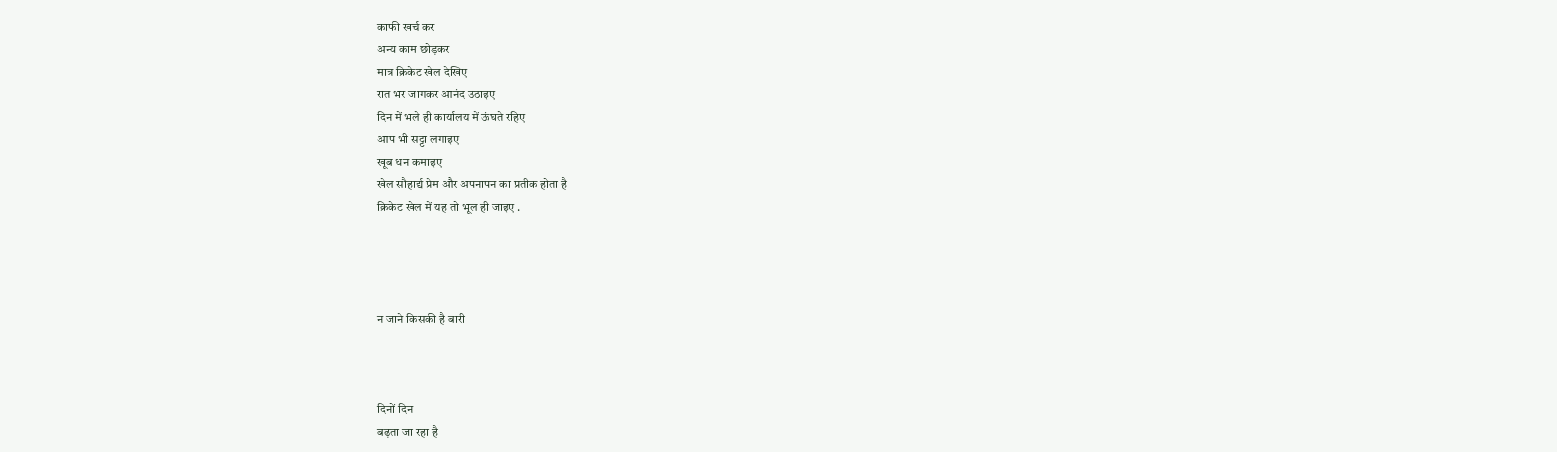काफी खर्च कर
अन्य काम छोड़कर
मात्र क्रिकेट खेल देखिए
रात भर जागकर आनंद उठाइए
दिन में भले ही कार्यालय में ऊंघते रहिए
आप भी सट्टा लगाइए
खूब धन कमाइए
खेल सौहार्द्य प्रेम और अपनापन का प्रतीक होता है
क्रिकेट खेल में यह तो भूल ही जाइए .




न जाने किसकी है बारी



दिनों दिन
बढ़ता जा रहा है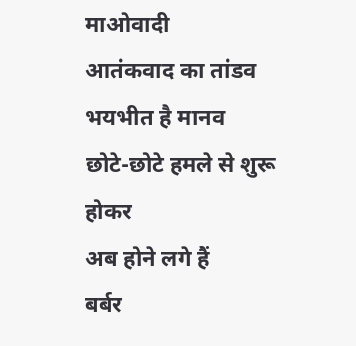माओवादी
आतंकवाद का तांडव
भयभीत है मानव
छोटे-छोटे हमले से शुरू होकर
अब होने लगे हैं
बर्बर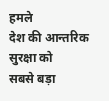हमले
देश की आन्तरिक सुरक्षा को
सबसे बड़ा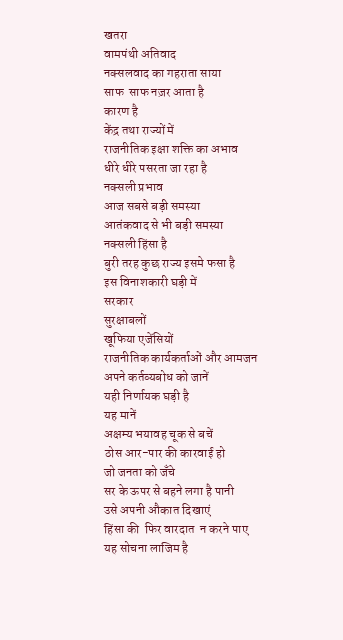खतरा
वामपंथी अतिवाद
नक्सलवाद का गहराता साया
साफ  साफ नज़र आता है
कारण है
केंद्र तथा राज्यों में
राजनीतिक इक्षा शक्ति का अभाव
धीरे धीरे पसरता जा रहा है
नक्सली प्रभाव
आज सबसे बड़ी समस्या
आतंकवाद से भी बड़ी समस्या
नक्सली हिंसा है
बुरी तरह कुछ राज्य इसमे फसा है
इस विनाशकारी घड़ी में
सरकार
सुरक्षाबलों
खूफिया एजेंसियों
राजनीतिक कार्यकर्ताओं और आमजन
अपने कर्तव्यबोध को जानें
यही निर्णायक घड़ी है
यह मानें
अक्षम्य भयावह चूक से बचें
ठोस आर-पार की कारवाई हो
जो जनता को जँचे
सर के ऊपर से बहने लगा है पानी
उसे अपनी औकात दिखाएं
हिंसा की  फिर वारदात  न करने पाए
यह सोचना लाजिम है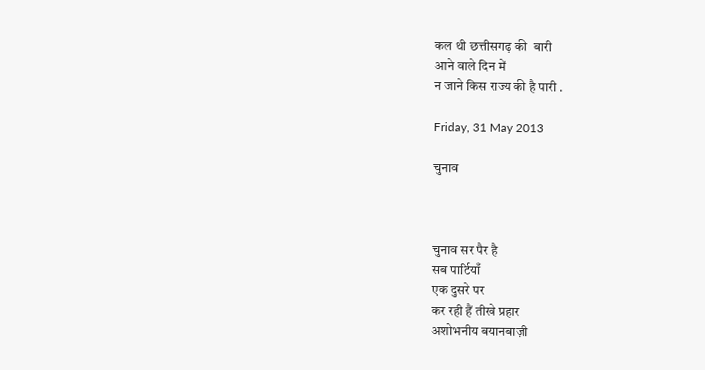कल थी छत्तीसगढ़ की  बारी
आने वाले दिन में
न जाने किस राज्य की है पारी .

Friday, 31 May 2013

चुनाव



चुनाव सर पैर है
सब पार्टियाँ
एक दुसरे पर
कर रही हैं तीखे प्रहार
अशोभनीय बयानबाज़ी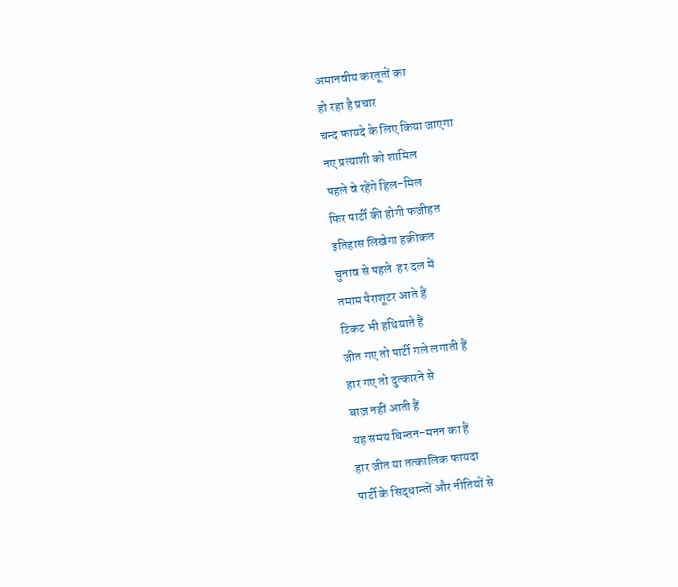अमानवीय करतूतों का
हो रहा है प्रचार
चन्द फायदे के लिए किया जाएगा
नए प्रत्याशी को शामिल
पहले वे रहेंगे हिल-मिल
फिर पार्टी की होगी फज़ीहत
इतिहास लिखेगा हक़ीकत
चुनाव से पहले  हर दल में
तमाम पैराशूटर आते हैं
टिकट भी हथियाते हैं
जीत गए तो पार्टी गले लगाती हैं
हार गए तो दुत्कारने से
बाज़ नहीं आती हैं
यह समय चिन्तन-मनन का हैं
हार जीत या तत्कालिक फायदा
पार्टी के सिद्धान्तों और नीतियों से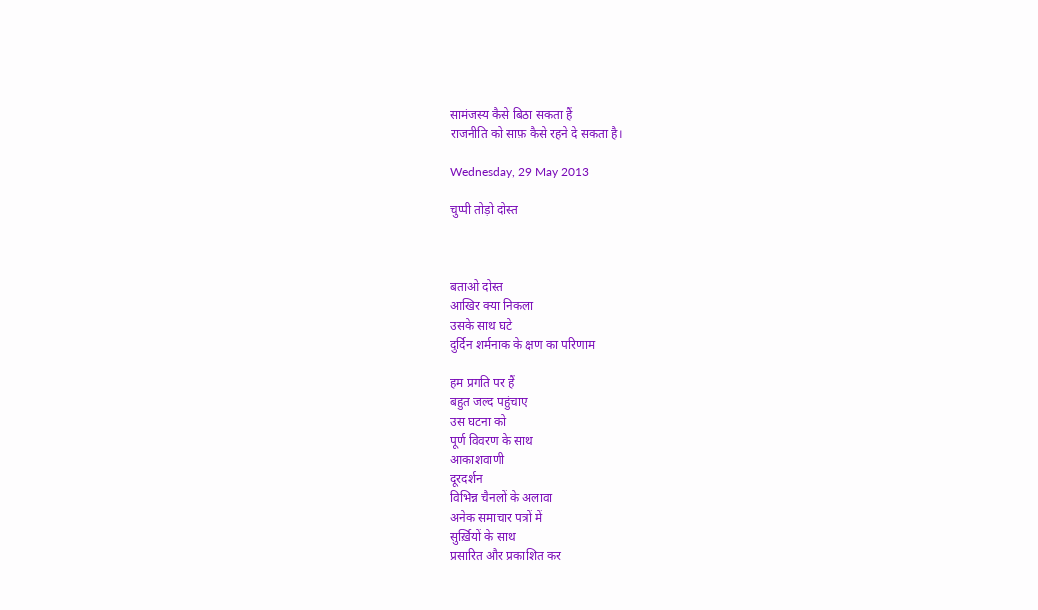सामंजस्य कैसे बिठा सकता हैं
राजनीति को साफ़ कैसे रहने दे सकता है।

Wednesday, 29 May 2013

चुप्पी तोड़ो दोस्त



बताओ दोस्त
आखिर क्या निकला
उसके साथ घटे
दुर्दिन शर्मनाक के क्षण का परिणाम

हम प्रगति पर हैं
बहुत जल्द पहुंचाए
उस घटना को
पूर्ण विवरण के साथ
आकाशवाणी
दूरदर्शन
विभिन्न चैनलों के अलावा
अनेक समाचार पत्रों में
सुर्ख़ियों के साथ
प्रसारित और प्रकाशित कर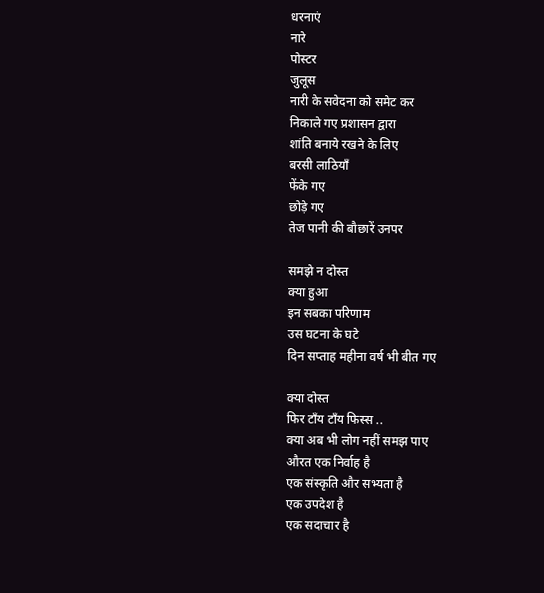धरनाएं
नारे
पोस्टर
जुलूस
नारी के सवेदना को समेट कर
निकाले गए प्रशासन द्वारा
शांति बनाये रखने के लिए
बरसी लाठियाँ
फेंके गए
छोड़े गए
तेज पानी की बौछारें उनपर

समझे न दोस्त
क्या हुआ
इन सबका परिणाम
उस घटना के घटे
दिन सप्ताह महीना वर्ष भी बीत गए

क्या दोस्त
फिर टाँय टाँय फिस्स ..
क्या अब भी लोग नहीं समझ पाए
औरत एक निर्वाह है
एक संस्कृति और सभ्यता है
एक उपदेश है
एक सदाचार है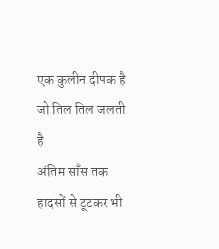एक कुलीन दीपक है
जो तिल तिल जलती है
अंतिम साँस तक
हादसों से टूटकर भी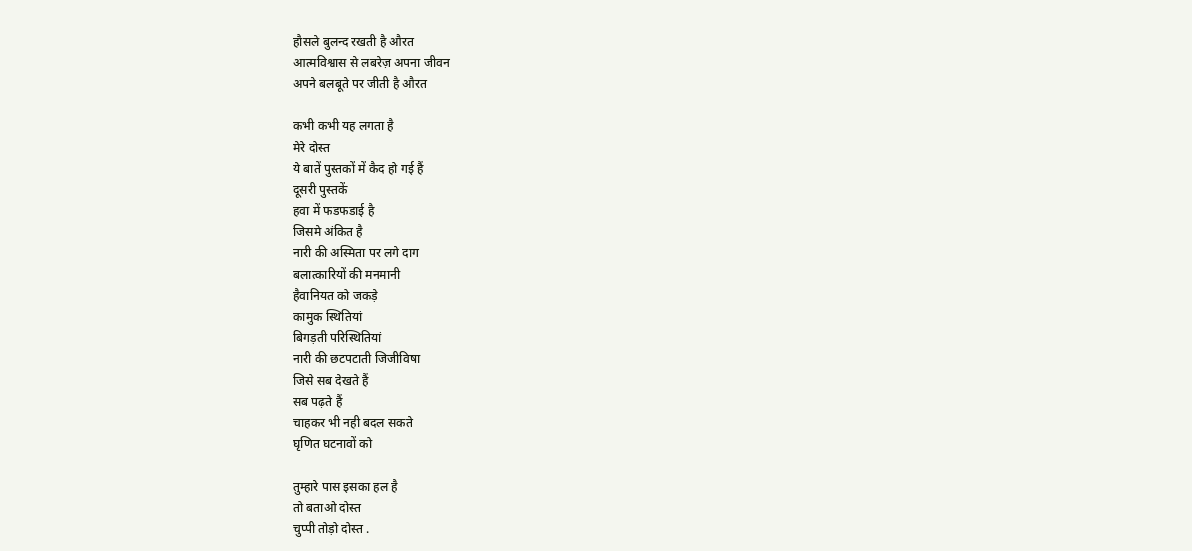हौसले बुलन्द रखती है औरत
आत्मविश्वास से लबरेज़ अपना जीवन
अपने बलबूते पर जीती है औरत

कभी कभी यह लगता है
मेरे दोस्त
ये बातें पुस्तकों में कैद हो गई हैं
दूसरी पुस्तकें
हवा में फडफडाई है
जिसमे अंकित है
नारी की अस्मिता पर लगे दाग
बलात्कारियों की मनमानी
हैवानियत को जकड़े
कामुक स्थितियां
बिगड़ती परिस्थितियां
नारी की छटपटाती जिजीविषा
जिसे सब देखते हैं
सब पढ़ते हैं
चाहकर भी नही बदल सकते
घृणित घटनावों को

तुम्हारे पास इसका हल है
तो बताओ दोस्त
चुप्पी तोड़ो दोस्त .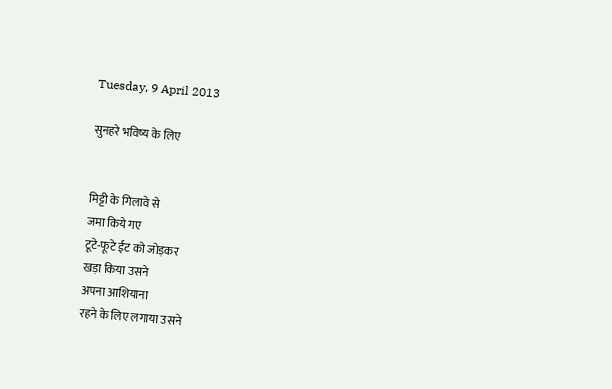Tuesday, 9 April 2013

सुनहरे भविष्य के लिए


मिट्टी के गिलावे से
जमा किये गए
टूटे-फूटे ईंट को जोड़कर
खड़ा किया उसने
अपना आशियाना
रहने के लिए लगाया उसने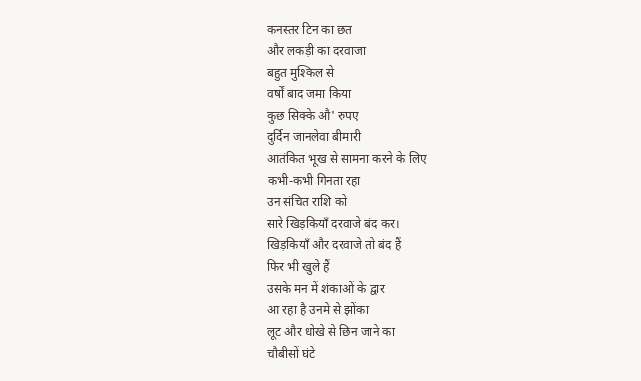कनस्तर टिन का छत
और लकड़ी का दरवाजा
बहुत मुश्किल से
वर्षों बाद जमा किया
कुछ सिक्के औ' रुपए
दुर्दिन जानलेवा बीमारी
आतंकित भूख से सामना करने के लिए
कभी-कभी गिनता रहा
उन संचित राशि को
सारे खिड़कियाँ दरवाजे बंद कर।
खिड़कियाँ और दरवाजे तो बंद हैं
फिर भी खुले हैं
उसके मन में शंकाओं के द्वार
आ रहा है उनमे से झोंका
लूट और धोखे से छिन जाने का
चौबीसों घंटे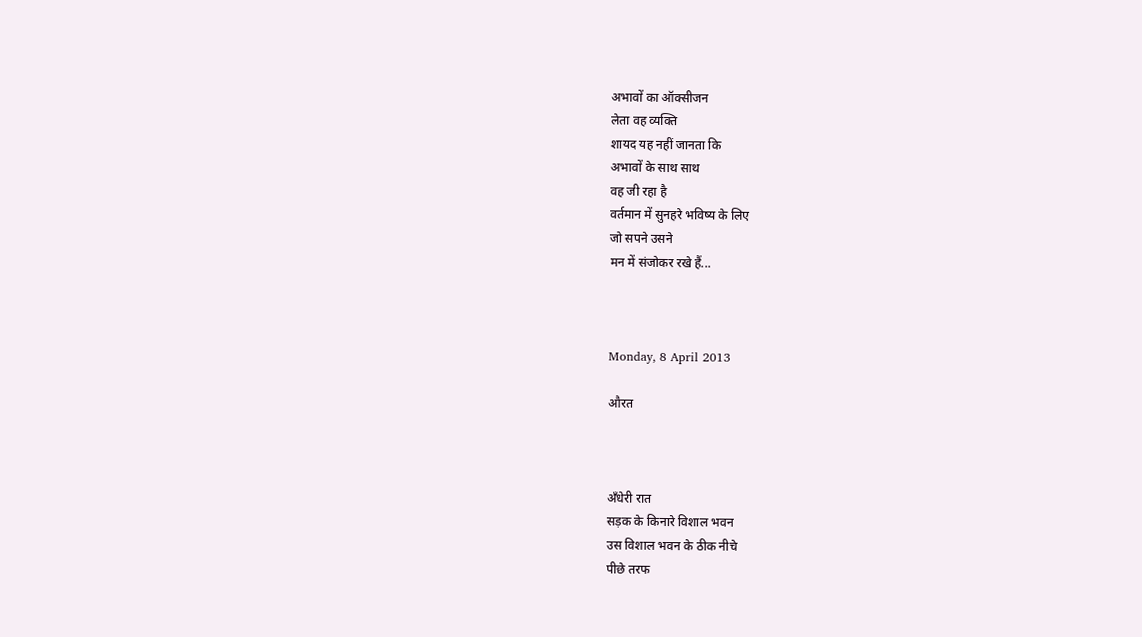अभावों का ऑक्सीजन
लेता वह व्यक्ति
शायद यह नहीं जानता कि
अभावों के साथ साथ
वह जी रहा है
वर्तमान में सुनहरे भविष्य के लिए
जो सपने उसने
मन में संजोकर रखे हैं...



Monday, 8 April 2013

औरत



अँधेरी रात
सड़क के किनारे विशाल भवन
उस विशाल भवन के ठीक नीचे
पीछे तरफ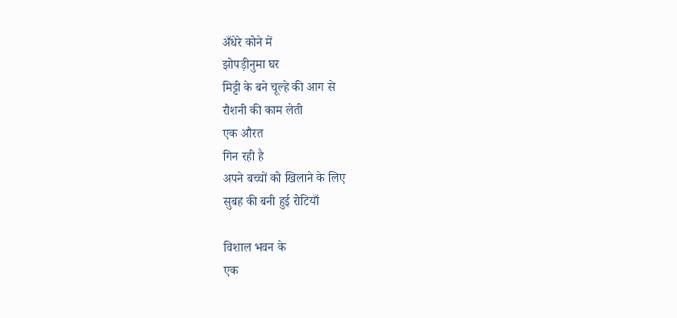अँधेरे कोने में
झोपड़ीनुमा घर
मिट्टी के बने चूल्हे की आग से
रौशनी की काम लेती
एक औरत
गिन रही है
अपने बच्चों को खिलाने के लिए
सुबह की बनी हुई रोटियाँ

विशाल भवन के
एक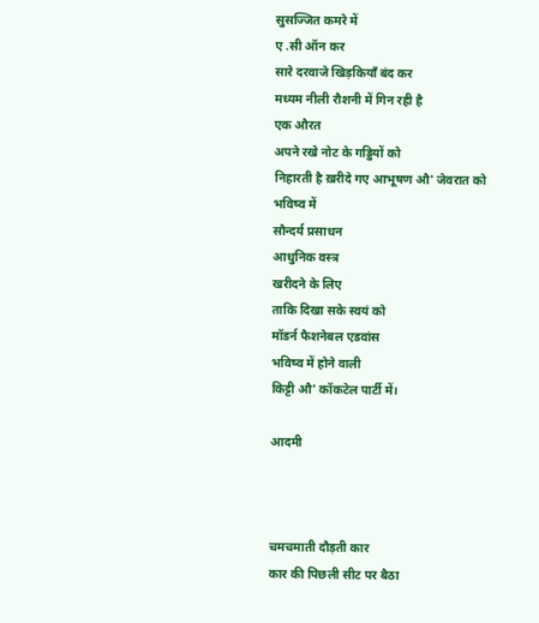सुसज्जित कमरे में
ए .सी ऑन कर
सारे दरवाजे खिड़कियाँ बंद कर
मध्यम नीली रौशनी में गिन रही है
एक औरत
अपने रखे नोट के गड्डियों को
निहारती है ख़रीदे गए आभूषण औ' जेवरात को
भविष्व में
सौन्दर्य प्रसाधन
आधुनिक वस्त्र
खरीदने के लिए
ताकि दिखा सके स्वयं को
मॉडर्न फैशनेबल एडवांस
भविष्व में होने वाली
किट्टी औ' कॉकटेल पार्टी में।

आदमी



चमचमाती दौड़ती कार
कार की पिछली सीट पर बैठा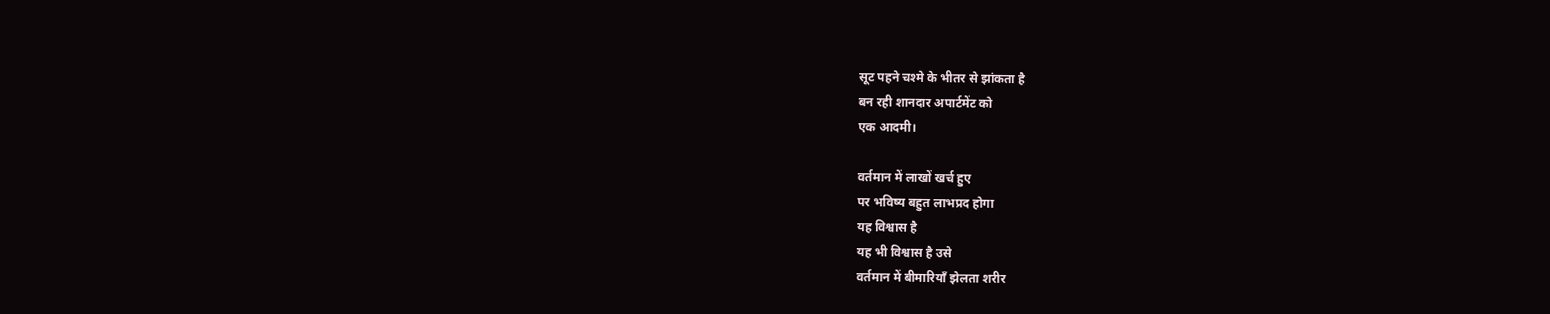सूट पहने चश्मे के भीतर से झांकता है
बन रही शानदार अपार्टमेंट को
एक आदमी।

वर्तमान में लाखों खर्च हुए
पर भविष्य बहुत लाभप्रद होगा
यह विश्वास है
यह भी विश्वास है उसे
वर्तमान में बीमारियाँ झेलता शरीर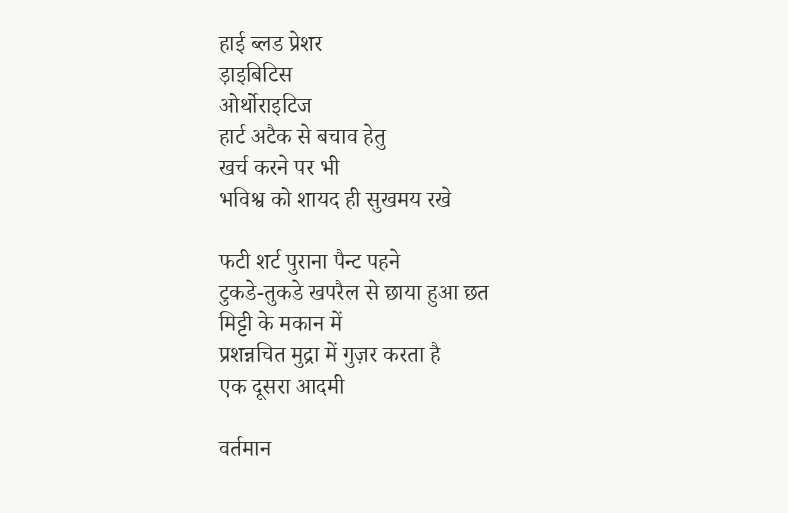हाई ब्लड प्रेशर
ड़ाइबिटिस
ओर्थोराइटिज
हार्ट अटैक से बचाव हेतु
खर्च करने पर भी
भविश्व को शायद ही सुखमय रखे

फटी शर्ट पुराना पैन्ट पहने
टुकडे-तुकडे खपरैल से छाया हुआ छत
मिट्टी के मकान में
प्रशन्नचित मुद्रा में गुज़र करता है
एक दूसरा आदमी

वर्तमान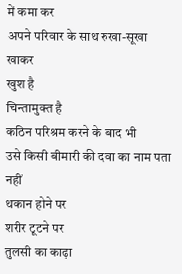में कमा कर
अपने परिवार के साथ रुखा-सूखा खाकर
खुश है
चिन्तामुक्त है
कठिन परिश्रम करने के बाद भी
उसे किसी बीमारी की दवा का नाम पता नहीं
थकान होने पर
शरीर टूटने पर
तुलसी का काढ़ा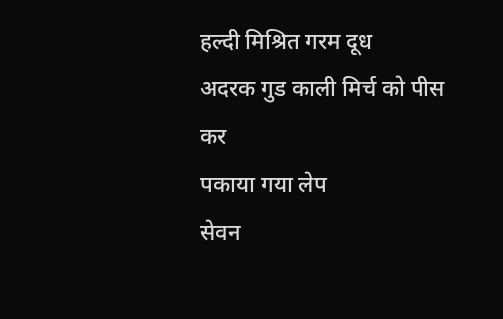हल्दी मिश्रित गरम दूध
अदरक गुड काली मिर्च को पीस कर
पकाया गया लेप
सेवन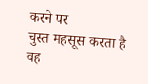करने पर
चुस्त महसूस करता है
वह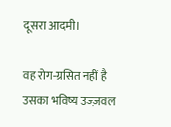दूसरा आदमी।

वह रोग-ग्रसित नहीं है
उसका भविष्य उज्ज़वल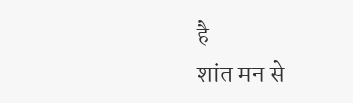है
शांत मन से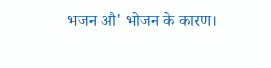भजन औ' भोजन के कारण।